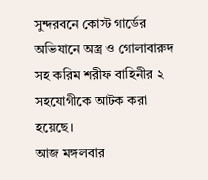সুন্দরবনে কোস্ট গার্ডের অভিযানে অস্ত্র ও গোলাবারুদ সহ করিম শরীফ বাহিনীর ২ সহযোগীকে আটক করা হয়েছে।
আজ মঙ্গলবার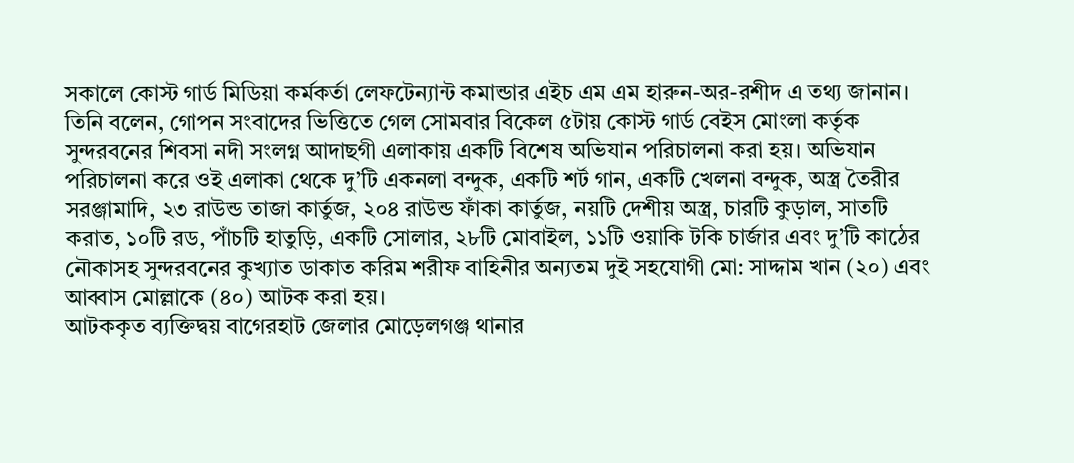সকালে কোস্ট গার্ড মিডিয়া কর্মকর্তা লেফটেন্যান্ট কমান্ডার এইচ এম এম হারুন-অর-রশীদ এ তথ্য জানান।
তিনি বলেন, গোপন সংবাদের ভিত্তিতে গেল সোমবার বিকেল ৫টায় কোস্ট গার্ড বেইস মোংলা কর্তৃক সুন্দরবনের শিবসা নদী সংলগ্ন আদাছগী এলাকায় একটি বিশেষ অভিযান পরিচালনা করা হয়। অভিযান পরিচালনা করে ওই এলাকা থেকে দু’টি একনলা বন্দুক, একটি শর্ট গান, একটি খেলনা বন্দুক, অস্ত্র তৈরীর সরঞ্জামাদি, ২৩ রাউন্ড তাজা কার্তুজ, ২০৪ রাউন্ড ফাঁকা কার্তুজ, নয়টি দেশীয় অস্ত্র, চারটি কুড়াল, সাতটি করাত, ১০টি রড, পাঁচটি হাতুড়ি, একটি সোলার, ২৮টি মোবাইল, ১১টি ওয়াকি টকি চার্জার এবং দু’টি কাঠের নৌকাসহ সুন্দরবনের কুখ্যাত ডাকাত করিম শরীফ বাহিনীর অন্যতম দুই সহযোগী মো: সাদ্দাম খান (২০) এবং আব্বাস মোল্লাকে (৪০) আটক করা হয়।
আটককৃত ব্যক্তিদ্বয় বাগেরহাট জেলার মোড়েলগঞ্জ থানার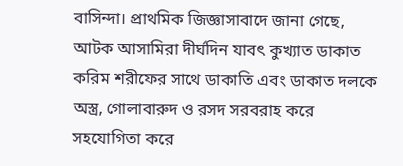বাসিন্দা। প্রাথমিক জিজ্ঞাসাবাদে জানা গেছে, আটক আসামিরা দীর্ঘদিন যাবৎ কুখ্যাত ডাকাত করিম শরীফের সাথে ডাকাতি এবং ডাকাত দলকে অস্ত্র, গোলাবারুদ ও রসদ সরবরাহ করে সহযোগিতা করে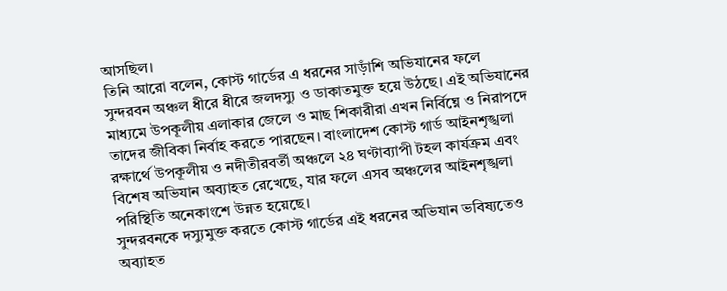আসছিল।
তিনি আরো বলেন, কোস্ট গার্ডের এ ধরনের সাড়াঁশি অভিযানের ফলে সুন্দরবন অঞ্চল ধীরে ধীরে জলদস্যু ও ডাকাতমুক্ত হয়ে উঠছে। এই অভিযানের মাধ্যমে উপকূলীয় এলাকার জেলে ও মাছ শিকারীরা এখন নির্বিঘ্নে ও নিরাপদে তাদের জীবিকা নির্বাহ করতে পারছেন। বাংলাদেশ কোস্ট গার্ড আইনশৃঙ্খলা রক্ষার্থে উপকূলীয় ও নদীতীরবর্তী অঞ্চলে ২৪ ঘণ্টাব্যাপী টহল কার্যক্রম এবং বিশেষ অভিযান অব্যাহত রেখেছে, যার ফলে এসব অঞ্চলের আইনশৃঙ্খলা পরিস্থিতি অনেকাংশে উন্নত হয়েছে।
সুন্দরবনকে দস্যুমুক্ত করতে কোস্ট গার্ডের এই ধরনের অভিযান ভবিষ্যতেও অব্যাহত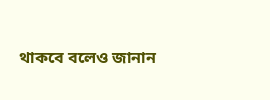থাকবে বলেও জানান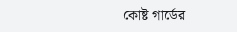কোষ্ট গার্ডের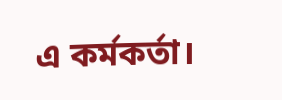এ কর্মকর্তা।